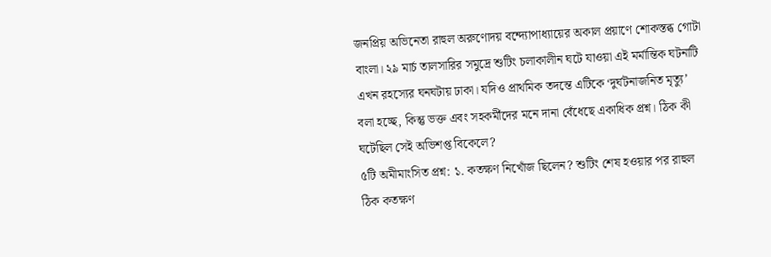জনপ্রিয় অভিনেতা রাহুল অরুণোদয় বন্দ্যোপাধ্যায়ের অকাল প্রয়াণে শোকস্তব্ধ গোটা বাংলা। ২৯ মার্চ তালসারির সমুদ্রে শুটিং চলাকালীন ঘটে যাওয়া এই মর্মান্তিক ঘটনাটি এখন রহস্যের ঘনঘটায় ঢাকা। যদিও প্রাথমিক তদন্তে এটিকে ‘দুর্ঘটনাজনিত মৃত্যু’ বলা হচ্ছে, কিন্তু ভক্ত এবং সহকর্মীদের মনে দানা বেঁধেছে একাধিক প্রশ্ন। ঠিক কী ঘটেছিল সেই অভিশপ্ত বিকেলে?
৫টি অমীমাংসিত প্রশ্ন: ১. কতক্ষণ নিখোঁজ ছিলেন? শুটিং শেষ হওয়ার পর রাহুল ঠিক কতক্ষণ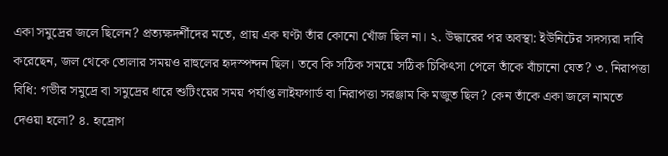একা সমুদ্রের জলে ছিলেন? প্রত্যক্ষদর্শীদের মতে, প্রায় এক ঘণ্টা তাঁর কোনো খোঁজ ছিল না। ২. উদ্ধারের পর অবস্থা: ইউনিটের সদস্যরা দাবি করেছেন, জল থেকে তোলার সময়ও রাহুলের হৃদস্পন্দন ছিল। তবে কি সঠিক সময়ে সঠিক চিকিৎসা পেলে তাঁকে বাঁচানো যেত? ৩. নিরাপত্তা বিধি: গভীর সমুদ্রে বা সমুদ্রের ধারে শুটিংয়ের সময় পর্যাপ্ত লাইফগার্ড বা নিরাপত্তা সরঞ্জাম কি মজুত ছিল? কেন তাঁকে একা জলে নামতে দেওয়া হলো? ৪. হৃদ্রোগ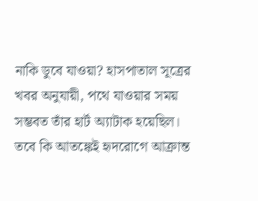নাকি ডুবে যাওয়া? হাসপাতাল সূত্রের খবর অনুযায়ী, পথে যাওয়ার সময় সম্ভবত তাঁর হার্ট অ্যাটাক হয়েছিল। তবে কি আতঙ্কেই হৃদরোগে আক্রান্ত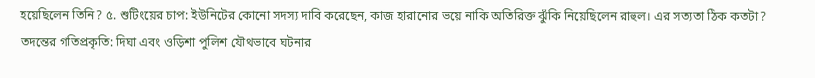হয়েছিলেন তিনি? ৫. শুটিংয়ের চাপ: ইউনিটের কোনো সদস্য দাবি করেছেন, কাজ হারানোর ভয়ে নাকি অতিরিক্ত ঝুঁকি নিয়েছিলেন রাহুল। এর সত্যতা ঠিক কতটা?
তদন্তের গতিপ্রকৃতি: দিঘা এবং ওড়িশা পুলিশ যৌথভাবে ঘটনার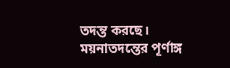তদন্ত করছে। ময়নাতদন্তের পূর্ণাঙ্গ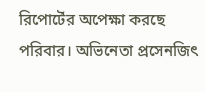রিপোর্টের অপেক্ষা করছে পরিবার। অভিনেতা প্রসেনজিৎ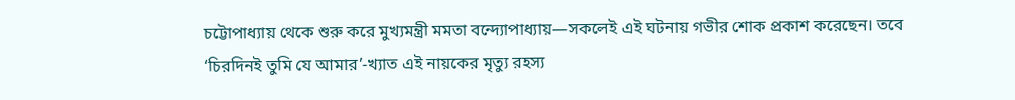চট্টোপাধ্যায় থেকে শুরু করে মুখ্যমন্ত্রী মমতা বন্দ্যোপাধ্যায়—সকলেই এই ঘটনায় গভীর শোক প্রকাশ করেছেন। তবে ‘চিরদিনই তুমি যে আমার’-খ্যাত এই নায়কের মৃত্যু রহস্য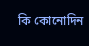কি কোনোদিন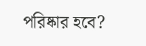পরিষ্কার হবে?